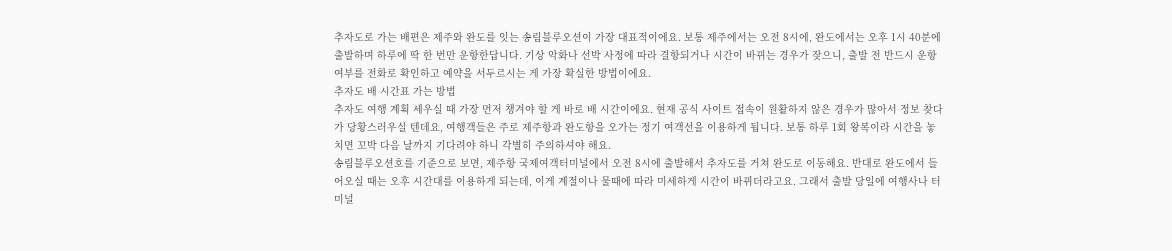추자도로 가는 배편은 제주와 완도를 잇는 송림블루오션이 가장 대표적이에요. 보통 제주에서는 오전 8시에, 완도에서는 오후 1시 40분에 출발하며 하루에 딱 한 번만 운항한답니다. 기상 악화나 선박 사정에 따라 결항되거나 시간이 바뀌는 경우가 잦으니, 출발 전 반드시 운항 여부를 전화로 확인하고 예약을 서두르시는 게 가장 확실한 방법이에요.
추자도 배 시간표 가는 방법
추자도 여행 계획 세우실 때 가장 먼저 챙겨야 할 게 바로 배 시간이에요. 현재 공식 사이트 접속이 원활하지 않은 경우가 많아서 정보 찾다가 당황스러우실 텐데요, 여행객들은 주로 제주항과 완도항을 오가는 정기 여객선을 이용하게 됩니다. 보통 하루 1회 왕복이라 시간을 놓치면 꼬박 다음 날까지 기다려야 하니 각별히 주의하셔야 해요.
송림블루오션호를 기준으로 보면, 제주항 국제여객터미널에서 오전 8시에 출발해서 추자도를 거쳐 완도로 이동해요. 반대로 완도에서 들어오실 때는 오후 시간대를 이용하게 되는데, 이게 계절이나 물때에 따라 미세하게 시간이 바뀌더라고요. 그래서 출발 당일에 여행사나 터미널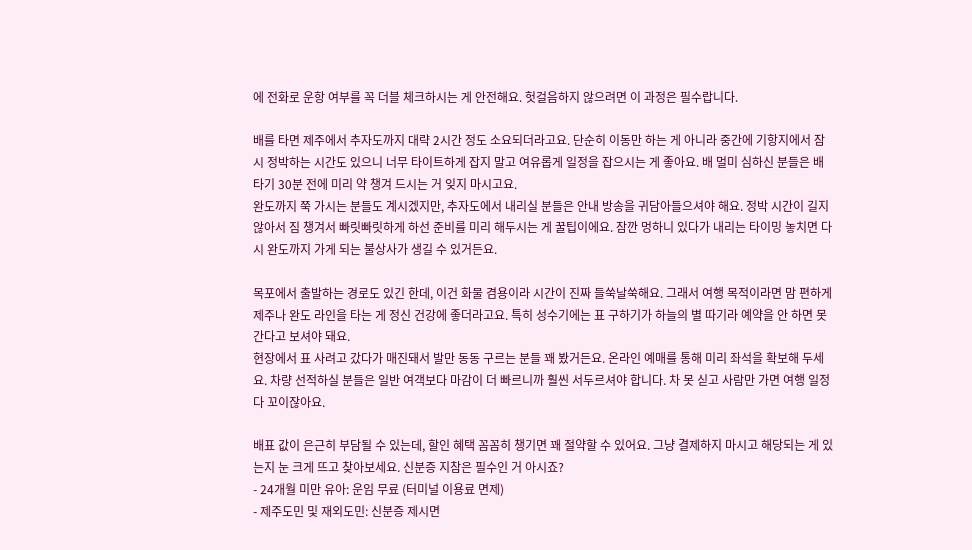에 전화로 운항 여부를 꼭 더블 체크하시는 게 안전해요. 헛걸음하지 않으려면 이 과정은 필수랍니다.

배를 타면 제주에서 추자도까지 대략 2시간 정도 소요되더라고요. 단순히 이동만 하는 게 아니라 중간에 기항지에서 잠시 정박하는 시간도 있으니 너무 타이트하게 잡지 말고 여유롭게 일정을 잡으시는 게 좋아요. 배 멀미 심하신 분들은 배 타기 30분 전에 미리 약 챙겨 드시는 거 잊지 마시고요.
완도까지 쭉 가시는 분들도 계시겠지만, 추자도에서 내리실 분들은 안내 방송을 귀담아들으셔야 해요. 정박 시간이 길지 않아서 짐 챙겨서 빠릿빠릿하게 하선 준비를 미리 해두시는 게 꿀팁이에요. 잠깐 멍하니 있다가 내리는 타이밍 놓치면 다시 완도까지 가게 되는 불상사가 생길 수 있거든요.

목포에서 출발하는 경로도 있긴 한데, 이건 화물 겸용이라 시간이 진짜 들쑥날쑥해요. 그래서 여행 목적이라면 맘 편하게 제주나 완도 라인을 타는 게 정신 건강에 좋더라고요. 특히 성수기에는 표 구하기가 하늘의 별 따기라 예약을 안 하면 못 간다고 보셔야 돼요.
현장에서 표 사려고 갔다가 매진돼서 발만 동동 구르는 분들 꽤 봤거든요. 온라인 예매를 통해 미리 좌석을 확보해 두세요. 차량 선적하실 분들은 일반 여객보다 마감이 더 빠르니까 훨씬 서두르셔야 합니다. 차 못 싣고 사람만 가면 여행 일정 다 꼬이잖아요.

배표 값이 은근히 부담될 수 있는데, 할인 혜택 꼼꼼히 챙기면 꽤 절약할 수 있어요. 그냥 결제하지 마시고 해당되는 게 있는지 눈 크게 뜨고 찾아보세요. 신분증 지참은 필수인 거 아시죠?
- 24개월 미만 유아: 운임 무료 (터미널 이용료 면제)
- 제주도민 및 재외도민: 신분증 제시면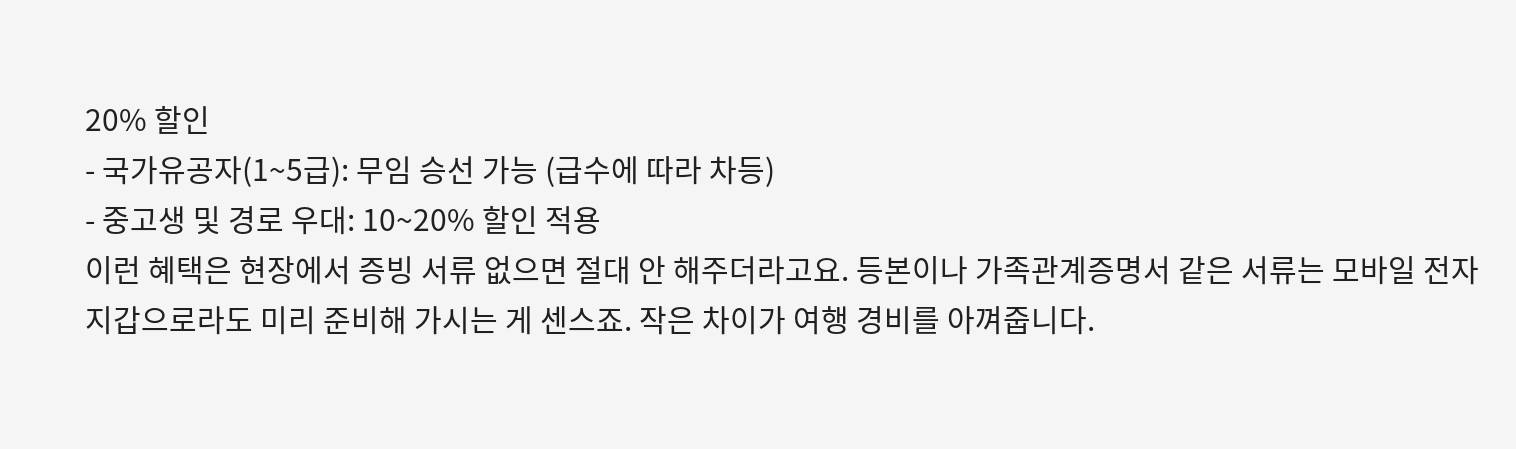20% 할인
- 국가유공자(1~5급): 무임 승선 가능 (급수에 따라 차등)
- 중고생 및 경로 우대: 10~20% 할인 적용
이런 혜택은 현장에서 증빙 서류 없으면 절대 안 해주더라고요. 등본이나 가족관계증명서 같은 서류는 모바일 전자지갑으로라도 미리 준비해 가시는 게 센스죠. 작은 차이가 여행 경비를 아껴줍니다.